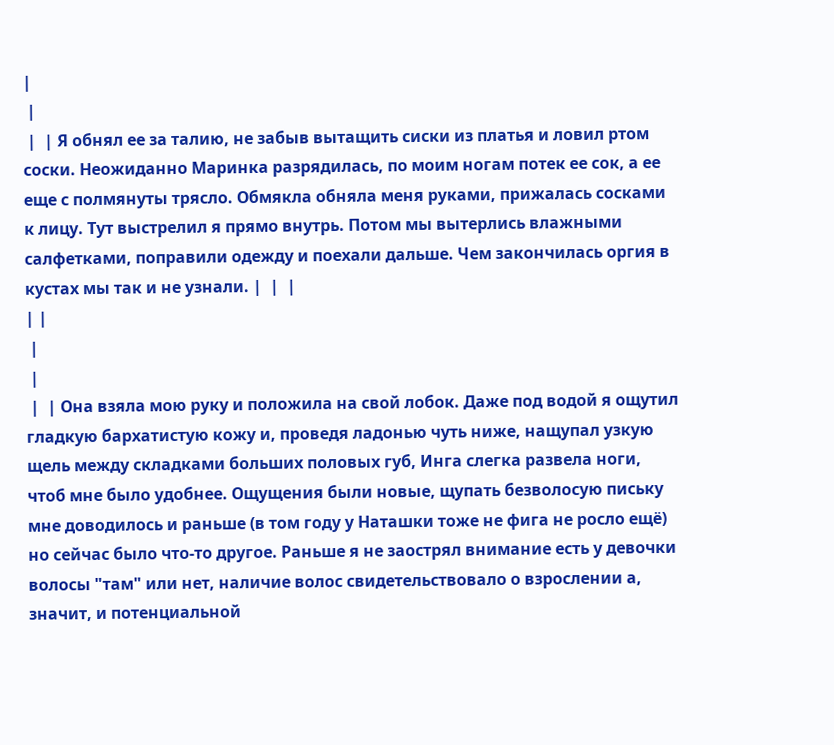|
 |
 |  | Я обнял ее за талию, не забыв вытащить сиски из платья и ловил ртом соски. Неожиданно Маринка разрядилась, по моим ногам потек ее сок, а ее еще с полмянуты трясло. Обмякла обняла меня руками, прижалась сосками к лицу. Тут выстрелил я прямо внутрь. Потом мы вытерлись влажными салфетками, поправили одежду и поехали дальше. Чем закончилась оргия в кустах мы так и не узнали. |  |  |
| |
 |
 |
 |  | Она взяла мою руку и положила на свой лобок. Даже под водой я ощутил гладкую бархатистую кожу и, проведя ладонью чуть ниже, нащупал узкую щель между складками больших половых губ, Инга слегка развела ноги, чтоб мне было удобнее. Ощущения были новые, щупать безволосую письку мне доводилось и раньше (в том году у Наташки тоже не фига не росло ещё) но сейчас было что-то другое. Раньше я не заострял внимание есть у девочки волосы "там" или нет, наличие волос свидетельствовало о взрослении а, значит, и потенциальной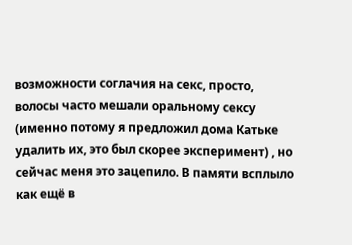возможности соглачия на секс, просто, волосы часто мешали оральному сексу (именно потому я предложил дома Катьке удалить их, это был скорее эксперимент) , но сейчас меня это зацепило. В памяти всплыло как ещё в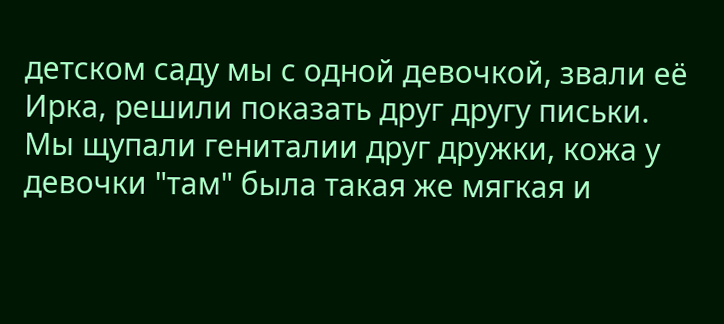детском саду мы с одной девочкой, звали её Ирка, решили показать друг другу письки. Мы щупали гениталии друг дружки, кожа у девочки "там" была такая же мягкая и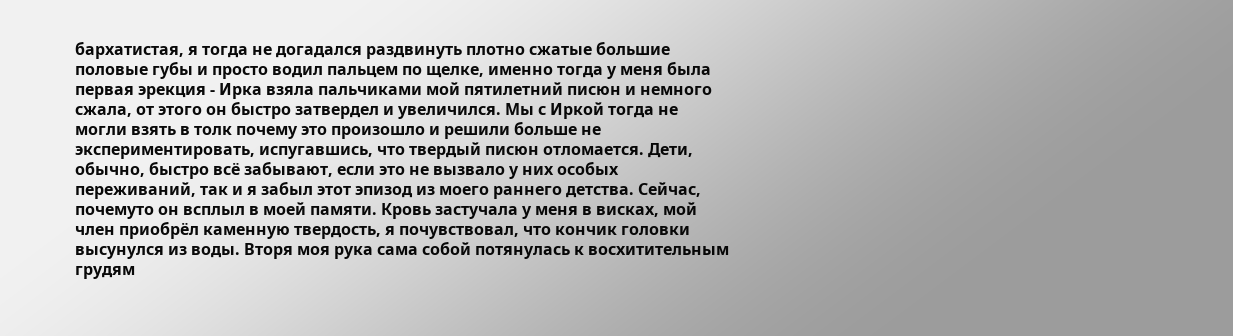бархатистая, я тогда не догадался раздвинуть плотно сжатые большие половые губы и просто водил пальцем по щелке, именно тогда у меня была первая эрекция - Ирка взяла пальчиками мой пятилетний писюн и немного сжала, от этого он быстро затвердел и увеличился. Мы с Иркой тогда не могли взять в толк почему это произошло и решили больше не экспериментировать, испугавшись, что твердый писюн отломается. Дети, обычно, быстро всё забывают, если это не вызвало у них особых переживаний, так и я забыл этот эпизод из моего раннего детства. Сейчас, почемуто он всплыл в моей памяти. Кровь застучала у меня в висках, мой член приобрёл каменную твердость, я почувствовал, что кончик головки высунулся из воды. Вторя моя рука сама собой потянулась к восхитительным грудям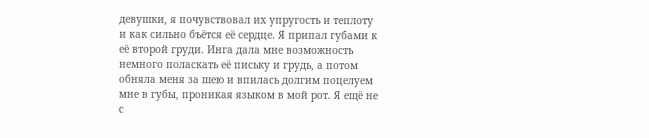девушки, я почувствовал их упругость и теплоту и как сильно бъётся её сердце. Я припал губами к её второй груди. Инга дала мне возможность немного поласкать её письку и грудь, а потом обняла меня за шею и впилась долгим поцелуем мне в губы, проникая языком в мой рот. Я ещё не с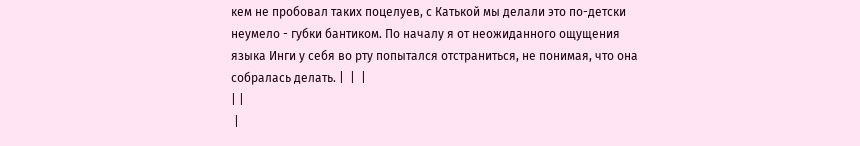кем не пробовал таких поцелуев, с Катькой мы делали это по-детски неумело - губки бантиком. По началу я от неожиданного ощущения языка Инги у себя во рту попытался отстраниться, не понимая, что она собралась делать. |  |  |
| |
 |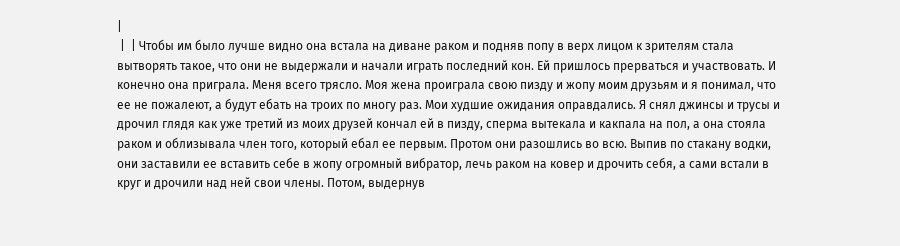|
 |  | Чтобы им было лучше видно она встала на диване раком и подняв попу в верх лицом к зрителям стала вытворять такое, что они не выдержали и начали играть последний кон. Ей пришлось прерваться и участвовать. И конечно она приграла. Меня всего трясло. Моя жена проиграла свою пизду и жопу моим друзьям и я понимал, что ее не пожалеют, а будут ебать на троих по многу раз. Мои худшие ожидания оправдались. Я снял джинсы и трусы и дрочил глядя как уже третий из моих друзей кончал ей в пизду, сперма вытекала и какпала на пол, а она стояла раком и облизывала член того, который ебал ее первым. Протом они разошлись во всю. Выпив по стакану водки, они заставили ее вставить себе в жопу огромный вибратор, лечь раком на ковер и дрочить себя, а сами встали в круг и дрочили над ней свои члены. Потом, выдернув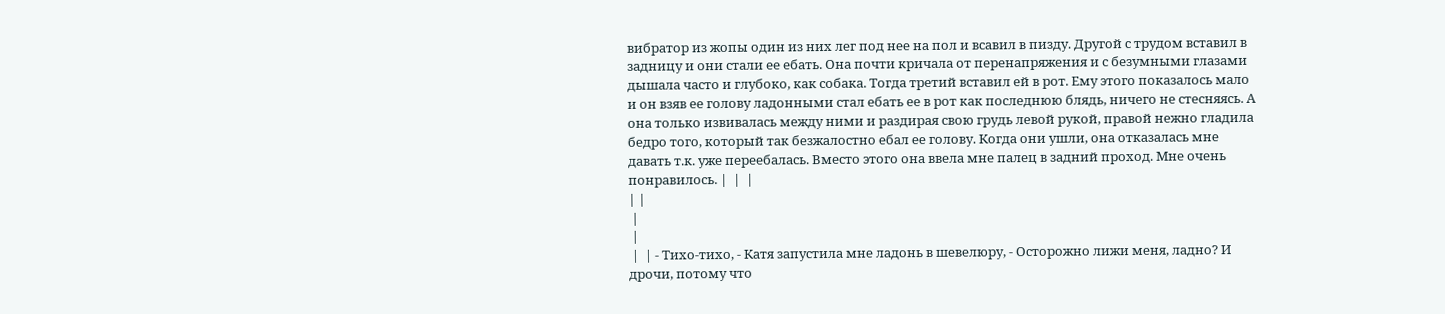вибратор из жопы один из них лег под нее на пол и всавил в пизду. Другой с трудом вставил в задницу и они стали ее ебать. Она почти кричала от перенапряжения и с безумными глазами дышала часто и глубоко, как собака. Тогда третий вставил ей в рот. Ему этого показалось мало и он взяв ее голову ладонными стал ебать ее в рот как последнюю блядь, ничего не стесняясь. А она только извивалась между ними и раздирая свою грудь левой рукой, правой нежно гладила бедро того, который так безжалостно ебал ее голову. Когда они ушли, она отказалась мне давать т.к. уже переебалась. Вместо этого она ввела мне палец в задний проход. Мне очень понравилось. |  |  |
| |
 |
 |
 |  | - Тихо-тихо, - Катя запустила мне ладонь в шевелюру, - Осторожно лижи меня, ладно? И дрочи, потому что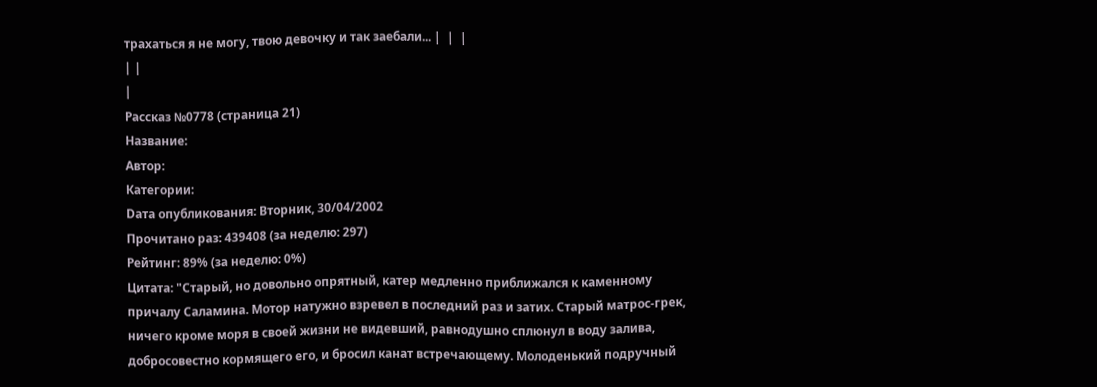трахаться я не могу, твою девочку и так заебали... |  |  |
| |
|
Рассказ №0778 (страница 21)
Название:
Автор:
Категории:
Dата опубликования: Вторник, 30/04/2002
Прочитано раз: 439408 (за неделю: 297)
Рейтинг: 89% (за неделю: 0%)
Цитата: "Старый, но довольно опрятный, катер медленно приближался к каменному причалу Саламина. Мотор натужно взревел в последний раз и затих. Старый матрос-грек, ничего кроме моря в своей жизни не видевший, равнодушно сплюнул в воду залива, добросовестно кормящего его, и бросил канат встречающему. Молоденький подручный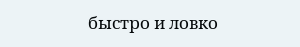быстро и ловко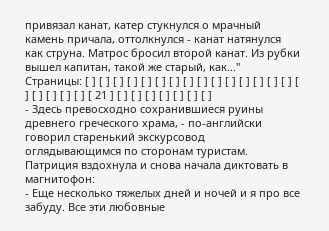привязал канат, катер стукнулся о мрачный камень причала, оттолкнулся - канат натянулся как струна. Матрос бросил второй канат. Из рубки вышел капитан, такой же старый, как..."
Страницы: [ ] [ ] [ ] [ ] [ ] [ ] [ ] [ ] [ ] [ ] [ ] [ ] [ ] [ ] [ ] [ ] [ ] [ ] [ ] [ ] [ 21 ] [ ] [ ] [ ] [ ] [ ] [ ] [ ]
- Здесь превосходно сохранившиеся руины древнего греческого храма, - по-английски говорил старенький экскурсовод оглядывающимся по сторонам туристам.
Патриция вздохнула и снова начала диктовать в магнитофон:
- Еще несколько тяжелых дней и ночей и я про все забуду. Все эти любовные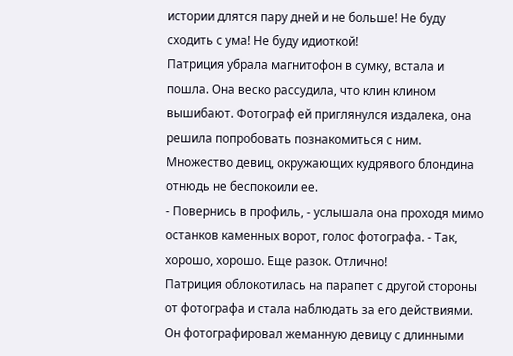истории длятся пару дней и не больше! Не буду сходить с ума! Не буду идиоткой!
Патриция убрала магнитофон в сумку, встала и пошла. Она веско рассудила, что клин клином вышибают. Фотограф ей приглянулся издалека, она решила попробовать познакомиться с ним. Множество девиц, окружающих кудрявого блондина отнюдь не беспокоили ее.
- Повернись в профиль, - услышала она проходя мимо останков каменных ворот, голос фотографа. - Так, хорошо, хорошо. Еще разок. Отлично!
Патриция облокотилась на парапет с другой стороны от фотографа и стала наблюдать за его действиями. Он фотографировал жеманную девицу с длинными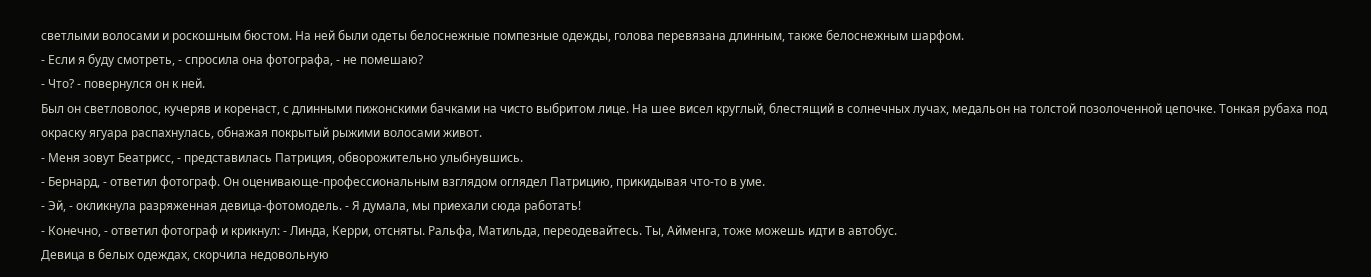светлыми волосами и роскошным бюстом. На ней были одеты белоснежные помпезные одежды, голова перевязана длинным, также белоснежным шарфом.
- Если я буду смотреть, - спросила она фотографа, - не помешаю?
- Что? - повернулся он к ней.
Был он светловолос, кучеряв и коренаст, с длинными пижонскими бачками на чисто выбритом лице. На шее висел круглый, блестящий в солнечных лучах, медальон на толстой позолоченной цепочке. Тонкая рубаха под окраску ягуара распахнулась, обнажая покрытый рыжими волосами живот.
- Меня зовут Беатрисс, - представилась Патриция, обворожительно улыбнувшись.
- Бернард, - ответил фотограф. Он оценивающе-профессиональным взглядом оглядел Патрицию, прикидывая что-то в уме.
- Эй, - окликнула разряженная девица-фотомодель. - Я думала, мы приехали сюда работать!
- Конечно, - ответил фотограф и крикнул: - Линда, Керри, отсняты. Ральфа, Матильда, переодевайтесь. Ты, Айменга, тоже можешь идти в автобус.
Девица в белых одеждах, скорчила недовольную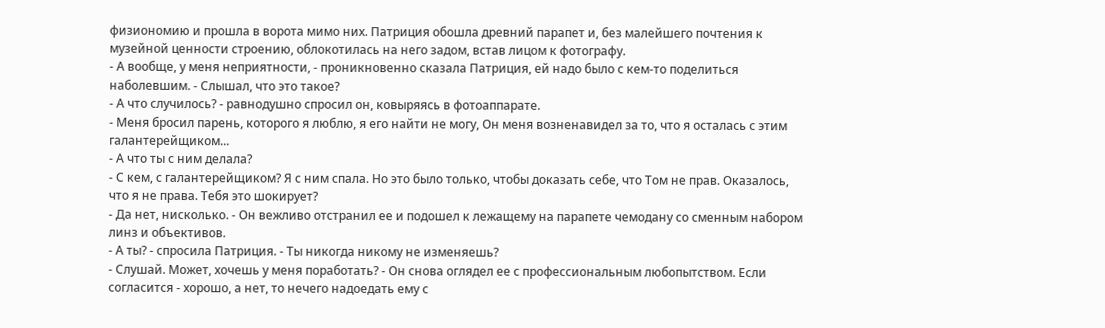физиономию и прошла в ворота мимо них. Патриция обошла древний парапет и, без малейшего почтения к музейной ценности строению, облокотилась на него задом, встав лицом к фотографу.
- А вообще, у меня неприятности, - проникновенно сказала Патриция, ей надо было с кем-то поделиться наболевшим. - Слышал, что это такое?
- А что случилось? - равнодушно спросил он, ковыряясь в фотоаппарате.
- Меня бросил парень, которого я люблю, я его найти не могу, Он меня возненавидел за то, что я осталась с этим галантерейщиком...
- А что ты с ним делала?
- С кем, с галантерейщиком? Я с ним спала. Но это было только, чтобы доказать себе, что Том не прав. Оказалось, что я не права. Тебя это шокирует?
- Да нет, нисколько. - Он вежливо отстранил ее и подошел к лежащему на парапете чемодану со сменным набором линз и объективов.
- А ты? - спросила Патриция. - Ты никогда никому не изменяешь?
- Слушай. Может, хочешь у меня поработать? - Он снова оглядел ее с профессиональным любопытством. Если согласится - хорошо, а нет, то нечего надоедать ему с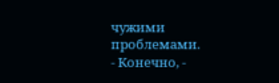чужими проблемами.
- Конечно, -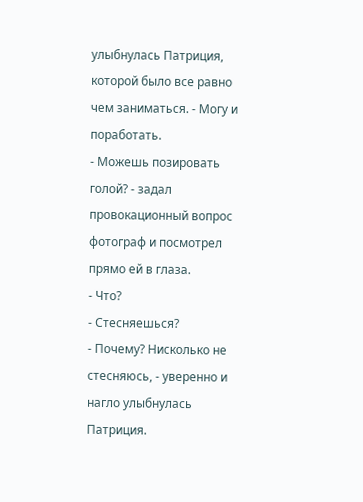улыбнулась Патриция, которой было все равно чем заниматься. - Могу и поработать.
- Можешь позировать голой? - задал провокационный вопрос фотограф и посмотрел прямо ей в глаза.
- Что?
- Стесняешься?
- Почему? Нисколько не стесняюсь, - уверенно и нагло улыбнулась Патриция.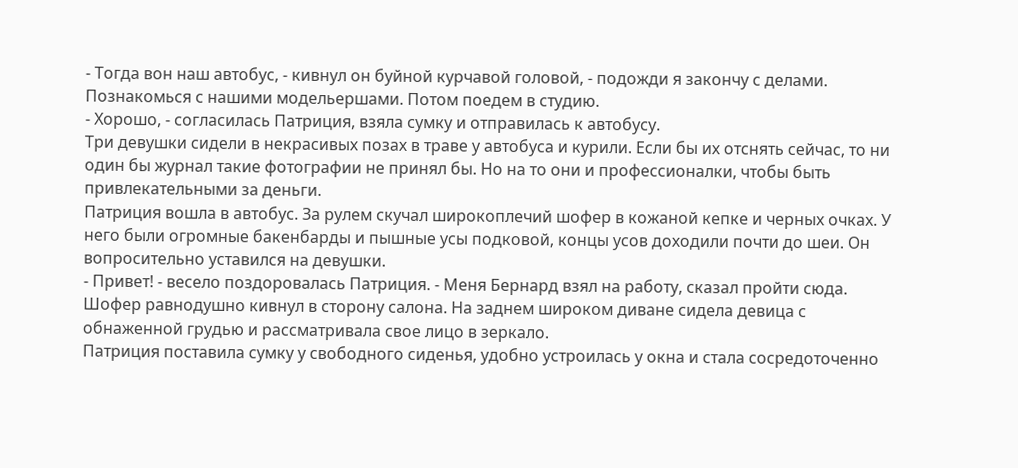- Тогда вон наш автобус, - кивнул он буйной курчавой головой, - подожди я закончу с делами. Познакомься с нашими модельершами. Потом поедем в студию.
- Хорошо, - согласилась Патриция, взяла сумку и отправилась к автобусу.
Три девушки сидели в некрасивых позах в траве у автобуса и курили. Если бы их отснять сейчас, то ни один бы журнал такие фотографии не принял бы. Но на то они и профессионалки, чтобы быть привлекательными за деньги.
Патриция вошла в автобус. За рулем скучал широкоплечий шофер в кожаной кепке и черных очках. У него были огромные бакенбарды и пышные усы подковой, концы усов доходили почти до шеи. Он вопросительно уставился на девушки.
- Привет! - весело поздоровалась Патриция. - Меня Бернард взял на работу, сказал пройти сюда.
Шофер равнодушно кивнул в сторону салона. На заднем широком диване сидела девица с обнаженной грудью и рассматривала свое лицо в зеркало.
Патриция поставила сумку у свободного сиденья, удобно устроилась у окна и стала сосредоточенно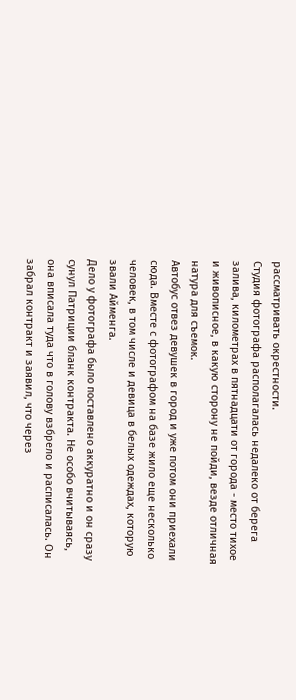рассматривать окрестности.
Студия фотографа располагалась недалеко от берега залива, километрах в пятнадцати от города - место тихое и живописное, в какую сторону не пойди, везде отличная натура для съемок.
Автобус отвез девушек в город и уже потом они приехали сюда. Вместе с фотографом на базе жило еще несколько человек, в том числе и девица в белых одеждах, которую звали Айменга.
Дело у фотографа было поставлено аккуратно и он сразу сунул Патриции бланк контракта. Не особо вчитываясь, она вписала туда что в голову взбрело и расписалась. Он забрал контракт и заявил, что через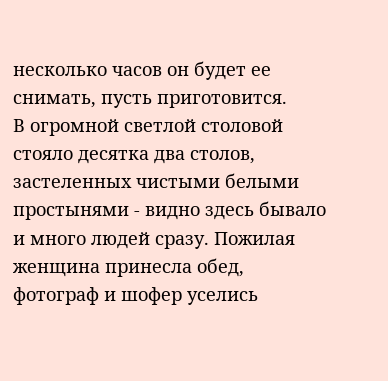несколько часов он будет ее снимать, пусть приготовится.
В огромной светлой столовой стояло десятка два столов, застеленных чистыми белыми простынями - видно здесь бывало и много людей сразу. Пожилая женщина принесла обед, фотограф и шофер уселись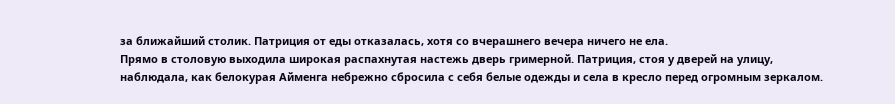за ближайший столик. Патриция от еды отказалась, хотя со вчерашнего вечера ничего не ела.
Прямо в столовую выходила широкая распахнутая настежь дверь гримерной. Патриция, стоя у дверей на улицу, наблюдала, как белокурая Айменга небрежно сбросила с себя белые одежды и села в кресло перед огромным зеркалом.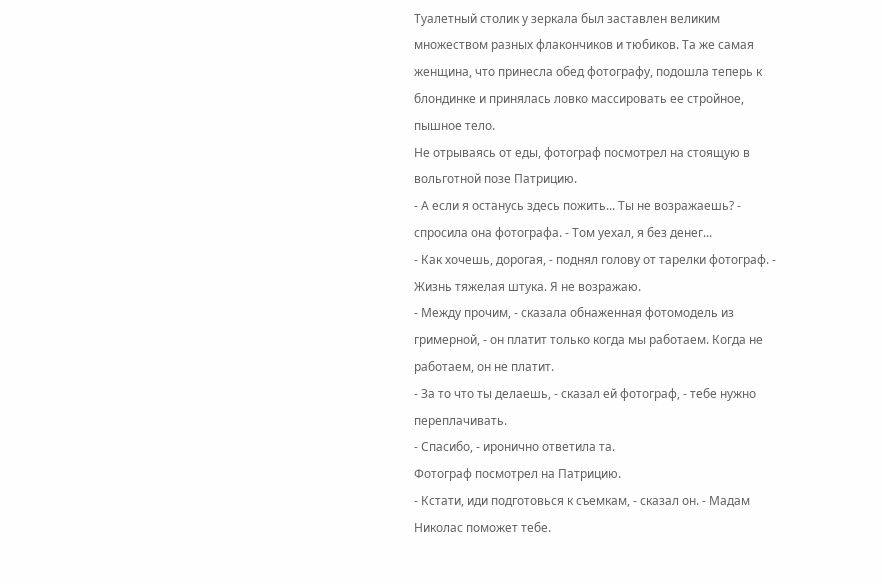Туалетный столик у зеркала был заставлен великим множеством разных флакончиков и тюбиков. Та же самая женщина, что принесла обед фотографу, подошла теперь к блондинке и принялась ловко массировать ее стройное, пышное тело.
Не отрываясь от еды, фотограф посмотрел на стоящую в вольготной позе Патрицию.
- А если я останусь здесь пожить... Ты не возражаешь? - спросила она фотографа. - Том уехал, я без денег...
- Как хочешь, дорогая, - поднял голову от тарелки фотограф. - Жизнь тяжелая штука. Я не возражаю.
- Между прочим, - сказала обнаженная фотомодель из гримерной, - он платит только когда мы работаем. Когда не работаем, он не платит.
- За то что ты делаешь, - сказал ей фотограф, - тебе нужно переплачивать.
- Спасибо, - иронично ответила та.
Фотограф посмотрел на Патрицию.
- Кстати, иди подготовься к съемкам, - сказал он. - Мадам Николас поможет тебе.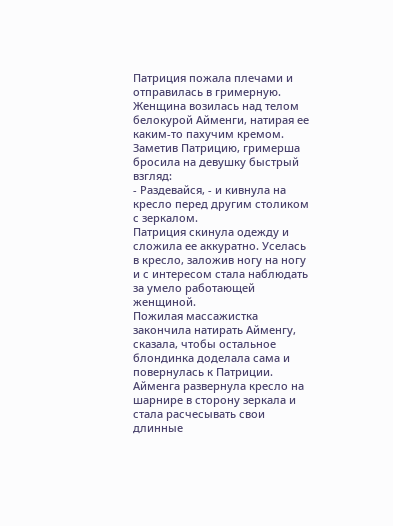Патриция пожала плечами и отправилась в гримерную.
Женщина возилась над телом белокурой Айменги, натирая ее каким-то пахучим кремом. Заметив Патрицию, гримерша бросила на девушку быстрый взгляд:
- Раздевайся, - и кивнула на кресло перед другим столиком с зеркалом.
Патриция скинула одежду и сложила ее аккуратно. Уселась в кресло, заложив ногу на ногу и с интересом стала наблюдать за умело работающей женщиной.
Пожилая массажистка закончила натирать Айменгу, сказала, чтобы остальное блондинка доделала сама и повернулась к Патриции. Айменга развернула кресло на шарнире в сторону зеркала и стала расчесывать свои длинные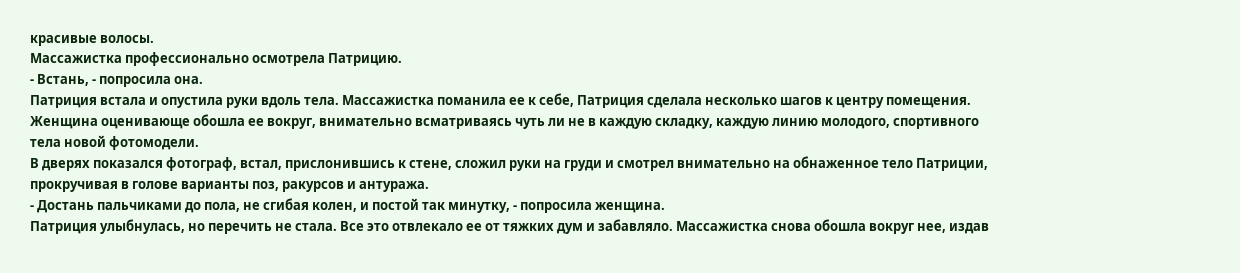красивые волосы.
Массажистка профессионально осмотрела Патрицию.
- Встань, - попросила она.
Патриция встала и опустила руки вдоль тела. Массажистка поманила ее к себе, Патриция сделала несколько шагов к центру помещения. Женщина оценивающе обошла ее вокруг, внимательно всматриваясь чуть ли не в каждую складку, каждую линию молодого, спортивного тела новой фотомодели.
В дверях показался фотограф, встал, прислонившись к стене, сложил руки на груди и смотрел внимательно на обнаженное тело Патриции, прокручивая в голове варианты поз, ракурсов и антуража.
- Достань пальчиками до пола, не сгибая колен, и постой так минутку, - попросила женщина.
Патриция улыбнулась, но перечить не стала. Все это отвлекало ее от тяжких дум и забавляло. Массажистка снова обошла вокруг нее, издав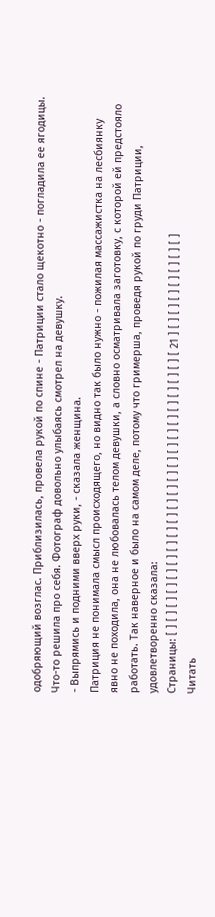одобряющий возглас. Приблизилась, провела рукой по спине - Патриции стало щекотно - погладила ее ягодицы. Что-то решила про себя. Фотограф довольно улыбаясь смотрел на девушку.
- Выпрямись и подними вверх руки, - сказала женщина.
Патриция не понимала смысл происходящего, но видно так было нужно - пожилая массажистка на лесбиянку явно не походила, она не любовалась телом девушки, а словно осматривала заготовку, с которой ей предстояло работать. Так наверное и было на самом деле, потому что гримерша, проведя рукой по груди Патриции, удовлетворенно сказала:
Страницы: [ ] [ ] [ ] [ ] [ ] [ ] [ ] [ ] [ ] [ ] [ ] [ ] [ ] [ ] [ ] [ ] [ ] [ ] [ ] [ ] [ 21 ] [ ] [ ] [ ] [ ] [ ] [ ] [ ]
Читать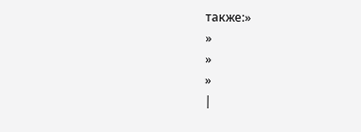также:»
»
»
»
|